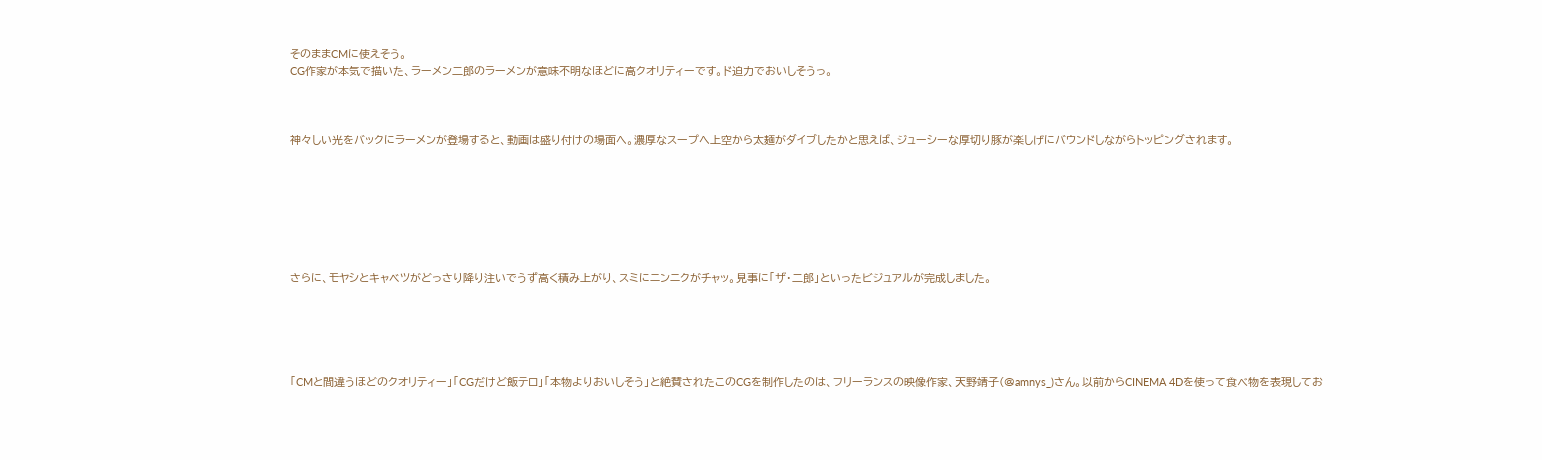そのままCMに使えそう。
CG作家が本気で描いた、ラーメン二郎のラーメンが意味不明なほどに高クオリティーです。ド迫力でおいしそうっ。



神々しい光をバックにラーメンが登場すると、動画は盛り付けの場面へ。濃厚なスープへ上空から太麺がダイブしたかと思えば、ジューシーな厚切り豚が楽しげにバウンドしながらトッピングされます。







さらに、モヤシとキャベツがどっさり降り注いでうず高く積み上がり、スミにニンニクがチャッ。見事に「ザ・二郎」といったビジュアルが完成しました。





「CMと間違うほどのクオリティー」「CGだけど飯テロ」「本物よりおいしそう」と絶賛されたこのCGを制作したのは、フリーランスの映像作家、天野靖子(@amnys_)さん。以前からCINEMA 4Dを使って食べ物を表現してお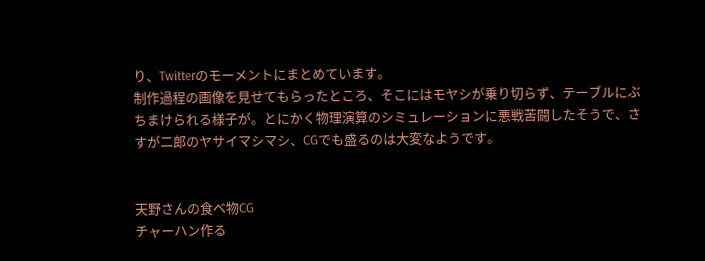り、Twitterのモーメントにまとめています。
制作過程の画像を見せてもらったところ、そこにはモヤシが乗り切らず、テーブルにぶちまけられる様子が。とにかく物理演算のシミュレーションに悪戦苦闘したそうで、さすが二郎のヤサイマシマシ、CGでも盛るのは大変なようです。


天野さんの食べ物CG
チャーハン作る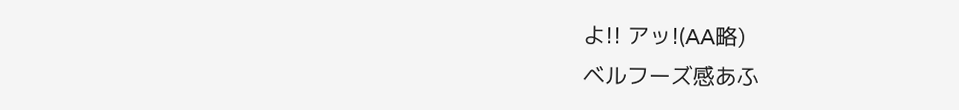よ!! アッ!(AA略)
ベルフーズ感あふ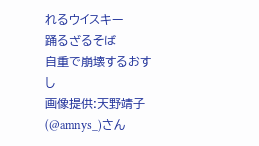れるウイスキー
踊るざるそば
自重で崩壊するおすし
画像提供:天野靖子(@amnys_)さん